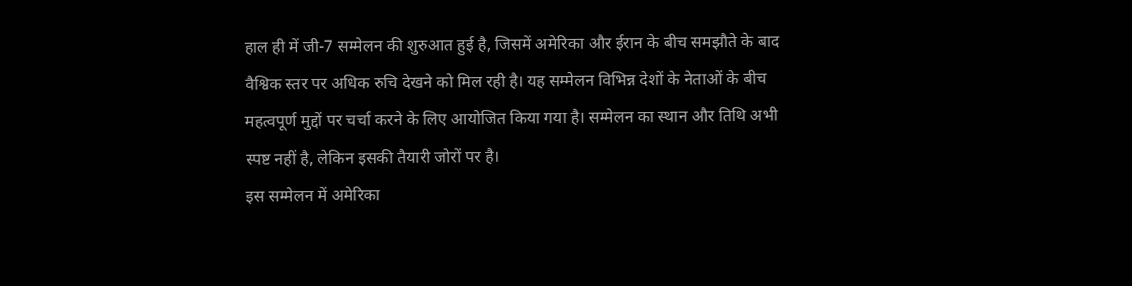हाल ही में जी-7 सम्मेलन की शुरुआत हुई है, जिसमें अमेरिका और ईरान के बीच समझौते के बाद वैश्विक स्तर पर अधिक रुचि देखने को मिल रही है। यह सम्मेलन विभिन्न देशों के नेताओं के बीच महत्वपूर्ण मुद्दों पर चर्चा करने के लिए आयोजित किया गया है। सम्मेलन का स्थान और तिथि अभी स्पष्ट नहीं है, लेकिन इसकी तैयारी जोरों पर है।
इस सम्मेलन में अमेरिका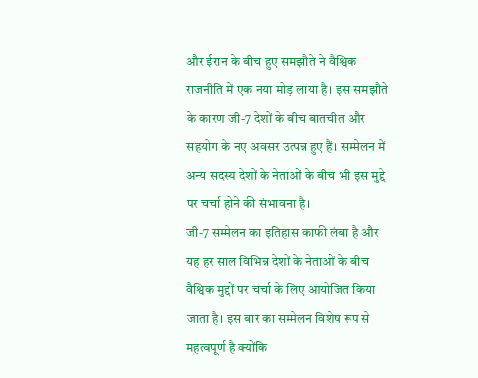और ईरान के बीच हुए समझौते ने वैश्विक राजनीति में एक नया मोड़ लाया है। इस समझौते के कारण जी-7 देशों के बीच बातचीत और सहयोग के नए अवसर उत्पन्न हुए हैं। सम्मेलन में अन्य सदस्य देशों के नेताओं के बीच भी इस मुद्दे पर चर्चा होने की संभावना है।
जी-7 सम्मेलन का इतिहास काफी लंबा है और यह हर साल विभिन्न देशों के नेताओं के बीच वैश्विक मुद्दों पर चर्चा के लिए आयोजित किया जाता है। इस बार का सम्मेलन विशेष रूप से महत्वपूर्ण है क्योंकि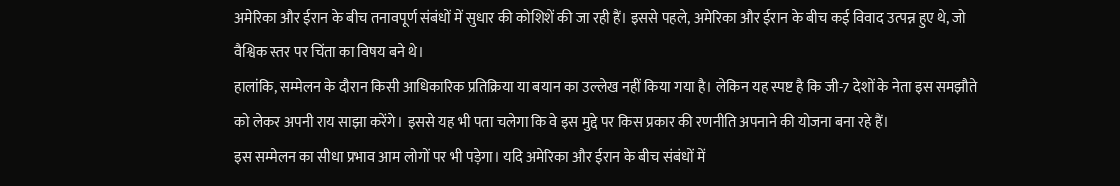अमेरिका और ईरान के बीच तनावपूर्ण संबंधों में सुधार की कोशिशें की जा रही हैं। इससे पहले, अमेरिका और ईरान के बीच कई विवाद उत्पन्न हुए थे, जो वैश्विक स्तर पर चिंता का विषय बने थे।
हालांकि, सम्मेलन के दौरान किसी आधिकारिक प्रतिक्रिया या बयान का उल्लेख नहीं किया गया है। लेकिन यह स्पष्ट है कि जी-7 देशों के नेता इस समझौते को लेकर अपनी राय साझा करेंगे। इससे यह भी पता चलेगा कि वे इस मुद्दे पर किस प्रकार की रणनीति अपनाने की योजना बना रहे हैं।
इस सम्मेलन का सीधा प्रभाव आम लोगों पर भी पड़ेगा। यदि अमेरिका और ईरान के बीच संबंधों में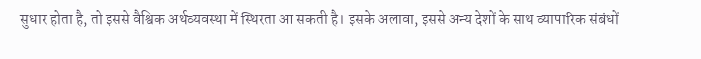सुधार होता है, तो इससे वैश्विक अर्थव्यवस्था में स्थिरता आ सकती है। इसके अलावा, इससे अन्य देशों के साथ व्यापारिक संबंधों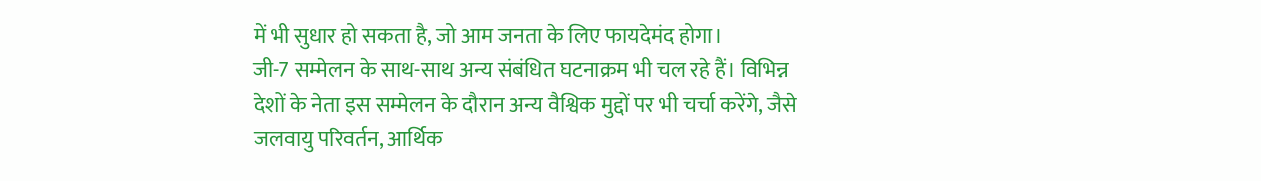में भी सुधार हो सकता है, जो आम जनता के लिए फायदेमंद होगा।
जी-7 सम्मेलन के साथ-साथ अन्य संबंधित घटनाक्रम भी चल रहे हैं। विभिन्न देशों के नेता इस सम्मेलन के दौरान अन्य वैश्विक मुद्दों पर भी चर्चा करेंगे, जैसे जलवायु परिवर्तन, आर्थिक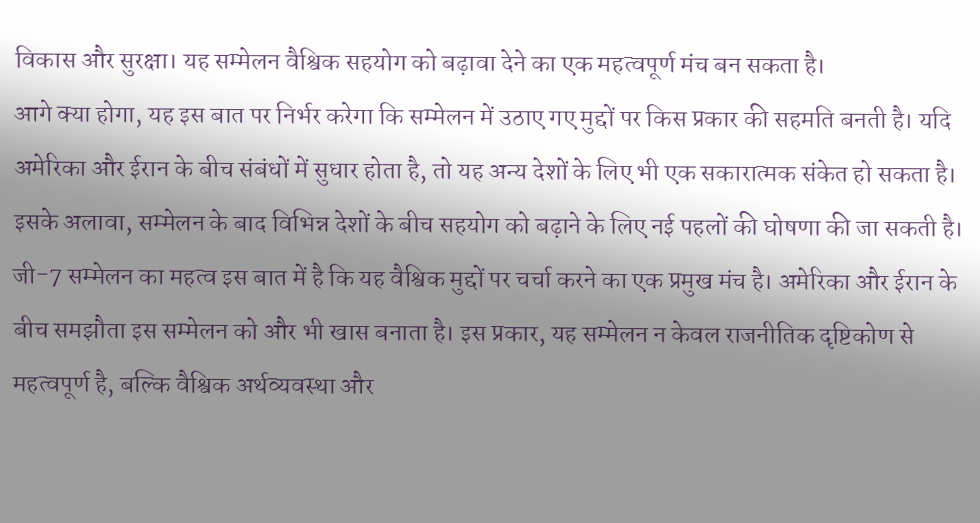विकास और सुरक्षा। यह सम्मेलन वैश्विक सहयोग को बढ़ावा देने का एक महत्वपूर्ण मंच बन सकता है।
आगे क्या होगा, यह इस बात पर निर्भर करेगा कि सम्मेलन में उठाए गए मुद्दों पर किस प्रकार की सहमति बनती है। यदि अमेरिका और ईरान के बीच संबंधों में सुधार होता है, तो यह अन्य देशों के लिए भी एक सकारात्मक संकेत हो सकता है। इसके अलावा, सम्मेलन के बाद विभिन्न देशों के बीच सहयोग को बढ़ाने के लिए नई पहलों की घोषणा की जा सकती है।
जी-7 सम्मेलन का महत्व इस बात में है कि यह वैश्विक मुद्दों पर चर्चा करने का एक प्रमुख मंच है। अमेरिका और ईरान के बीच समझौता इस सम्मेलन को और भी खास बनाता है। इस प्रकार, यह सम्मेलन न केवल राजनीतिक दृष्टिकोण से महत्वपूर्ण है, बल्कि वैश्विक अर्थव्यवस्था और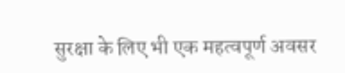सुरक्षा के लिए भी एक महत्वपूर्ण अवसर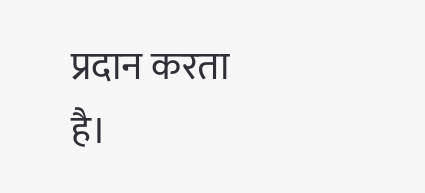प्रदान करता है।